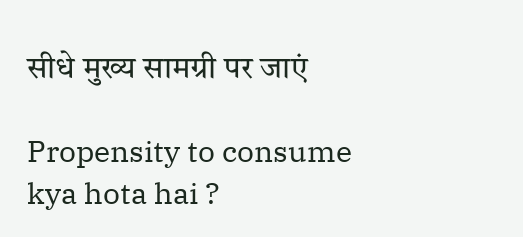सीधे मुख्य सामग्री पर जाएं

Propensity to consume kya hota hai ?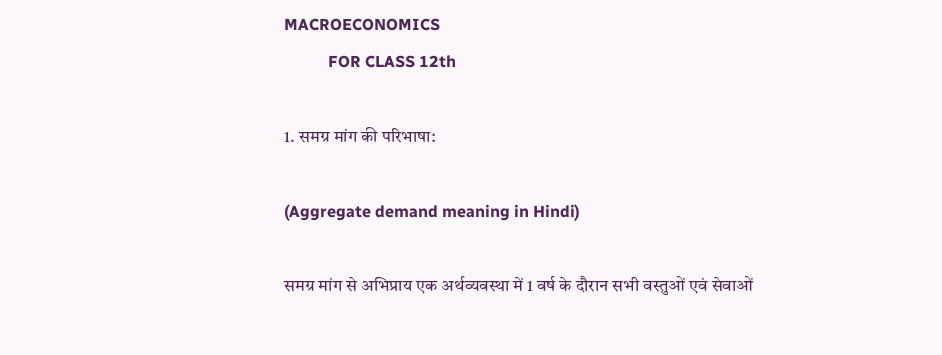MACROECONOMICS
           FOR CLASS 12th

1. समग्र मांग की परिभाषा:

(Aggregate demand meaning in Hindi)

समग्र मांग से अभिप्राय एक अर्थव्यवस्था में 1 वर्ष के दौरान सभी वस्तुओं एवं सेवाओं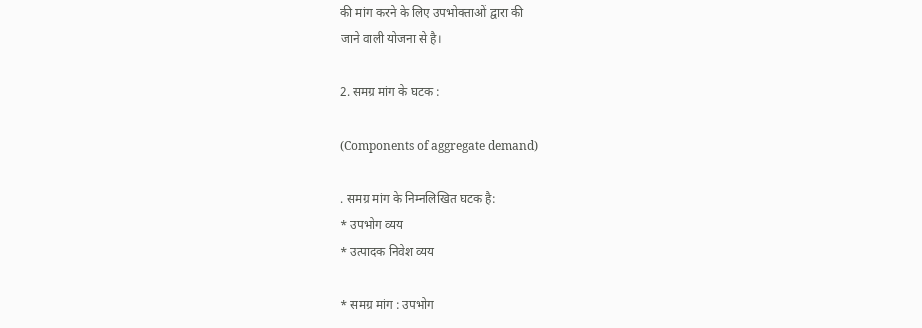की मांग करने के लिए उपभोक्ताओं द्वारा की
जाने वाली योजना से है।

2. समग्र मांग के घटक :

(Components of aggregate demand)

. समग्र मांग के निम्नलिखित घटक है:
* उपभोग व्यय
* उत्पादक निवेश व्यय

* समग्र मांग : उपभोग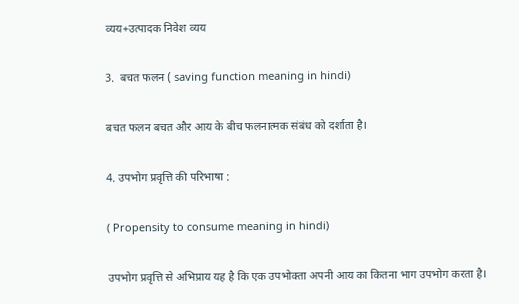व्यय+उत्पादक निवेश व्यय

3.  बचत फलन ( saving function meaning in hindi)

बचत फलन बचत और आय के बीच फलनात्मक संबंध को दर्शाता है।

4. उपभोग प्रवृत्ति की परिभाषा :

( Propensity to consume meaning in hindi)

उपभोग प्रवृत्ति से अभिप्राय यह है कि एक उपभोक्ता अपनी आय का कितना भाग उपभोग करता है।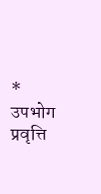* उपभोग प्रवृत्ति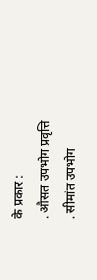के प्रकार :
. औसत उपभोग प्रवृत्ति
. सीमांत उपभोग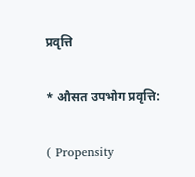प्रवृत्ति

* औसत उपभोग प्रवृत्ति:

( Propensity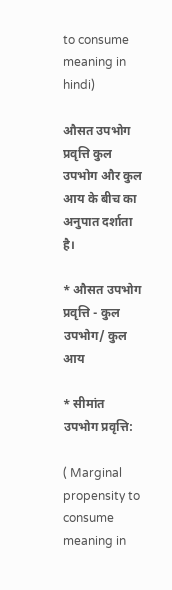to consume meaning in hindi)

औसत उपभोग प्रवृत्ति कुल उपभोग और कुल आय के बीच का अनुपात दर्शाता है।

* औसत उपभोग प्रवृत्ति - कुल उपभोग/ कुल आय

* सीमांत उपभोग प्रवृत्ति:

( Marginal propensity to consume meaning in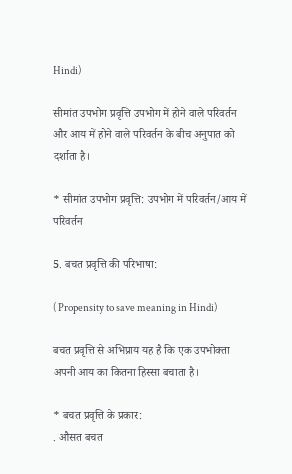Hindi)

सीमांत उपभोग प्रवृत्ति उपभोग में होने वाले परिवर्तन और आय में होने वाले परिवर्तन के बीच अनुपात को दर्शाता है।

* सीमांत उपभोग प्रवृत्ति: उपभोग में परिवर्तन/आय में परिवर्तन

5. बचत प्रवृत्ति की परिभाषा:

( Propensity to save meaning in Hindi)

बचत प्रवृत्ति से अभिप्राय यह है कि एक उपभोक्ता अपनी आय का कितना हिस्सा बचाता है।

* बचत प्रवृत्ति के प्रकार:
. औसत बचत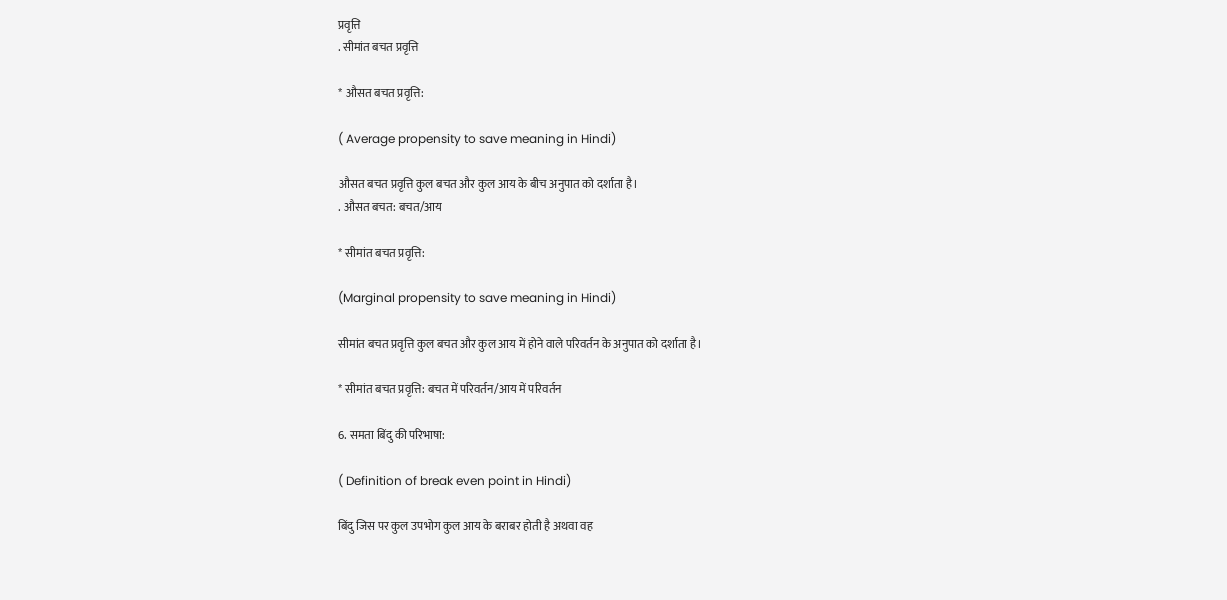प्रवृत्ति
. सीमांत बचत प्रवृत्ति

* औसत बचत प्रवृत्ति:

( Average propensity to save meaning in Hindi)

औसत बचत प्रवृत्ति कुल बचत और कुल आय के बीच अनुपात को दर्शाता है।
. औसत बचत: बचत/आय

* सीमांत बचत प्रवृत्ति:

(Marginal propensity to save meaning in Hindi)

सीमांत बचत प्रवृत्ति कुल बचत और कुल आय में होने वाले परिवर्तन के अनुपात को दर्शाता है।

* सीमांत बचत प्रवृत्ति: बचत में परिवर्तन/आय में परिवर्तन

6. समता बिंदु की परिभाषा:

( Definition of break even point in Hindi)

बिंदु जिस पर कुल उपभोग कुल आय के बराबर होती है अथवा वह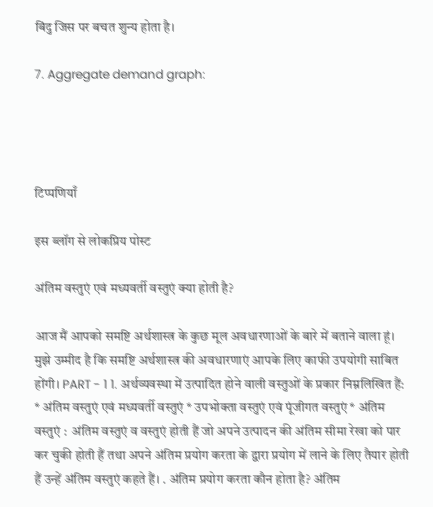बिंदु जिस पर बचत शुन्य होता है।

7. Aggregate demand graph:




टिप्पणियाँ

इस ब्लॉग से लोकप्रिय पोस्ट

अंतिम वस्तुएं एवं मध्यवर्ती वस्तुएं क्या होती है?

आज मैं आपको समष्टि अर्थशास्त्र के कुछ मूल अवधारणाओं के बारे में बताने वाला हूं। मुझे उम्मीद है कि समष्टि अर्थशास्त्र की अवधारणाएं आपके लिए काफी उपयोगी साबित होंगी। PART - 1 1. अर्थव्यवस्था में उत्पादित होने वाली वस्तुओं के प्रकार निम्नलिखित हैं: * अंतिम वस्तुएं एवं मध्यवर्ती वस्तुएं * उपभोक्ता वस्तुएं एवं पूंजीगत वस्तुएं * अंतिम वस्तुएं :  अंतिम वस्तुएं व वस्तुएं होती हैं जो अपने उत्पादन की अंतिम सीमा रेखा को पार कर चुकी होती हैं तथा अपने अंतिम प्रयोग करता के द्वारा प्रयोग में लाने के लिए तैयार होती हैं उन्हें अंतिम वस्तुएं कहते हैं। . अंतिम प्रयोग करता कौन होता है? अंतिम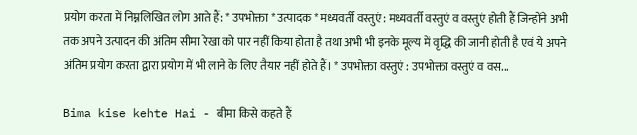प्रयोग करता में निम्नलिखित लोग आते हैं: * उपभोक्ता * उत्पादक * मध्यवर्ती वस्तुएं : मध्यवर्ती वस्तुएं व वस्तुएं होती हैं जिन्होंने अभी तक अपने उत्पादन की अंतिम सीमा रेखा को पार नहीं किया होता है तथा अभी भी इनके मूल्य में वृद्धि की जानी होती है एवं ये अपने अंतिम प्रयोग करता द्वारा प्रयोग में भी लाने के लिए तैयार नहीं होते हैं। * उपभोक्ता वस्तुएं : उपभोक्ता वस्तुएं व वस...

Bima kise kehte Hai - बीमा किसे कहते हैं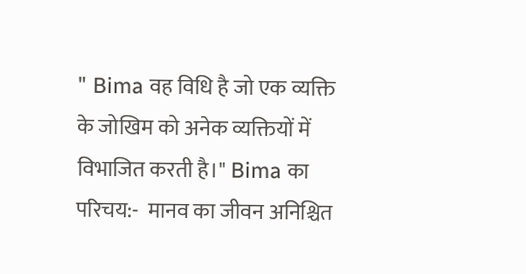" Bima वह विधि है जो एक व्यक्ति के जोखिम को अनेक व्यक्तियों में विभाजित करती है।" Bima का परिचय:-  मानव का जीवन अनिश्चित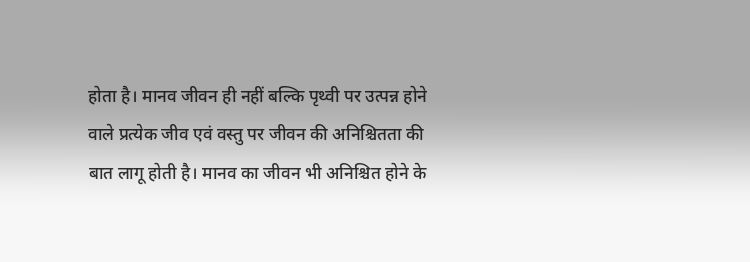होता है। मानव जीवन ही नहीं बल्कि पृथ्वी पर उत्पन्न होने वाले प्रत्येक जीव एवं वस्तु पर जीवन की अनिश्चितता की बात लागू होती है। मानव का जीवन भी अनिश्चित होने के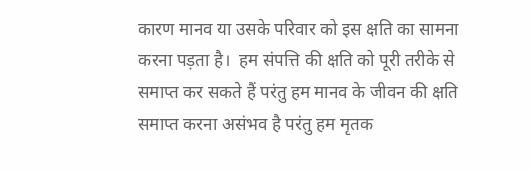कारण मानव या उसके परिवार को इस क्षति का सामना करना पड़ता है।  हम संपत्ति की क्षति को पूरी तरीके से समाप्त कर सकते हैं परंतु हम मानव के जीवन की क्षति समाप्त करना असंभव है परंतु हम मृतक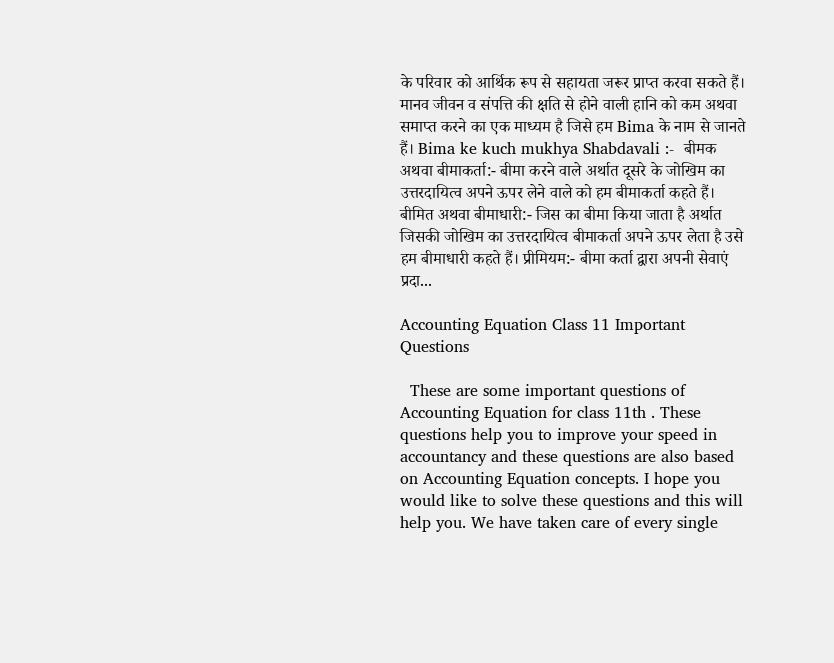के परिवार को आर्थिक रूप से सहायता जरूर प्राप्त करवा सकते हैं। मानव जीवन व संपत्ति की क्षति से होने वाली हानि को कम अथवा समाप्त करने का एक माध्यम है जिसे हम Bima के नाम से जानते हैं। Bima ke kuch mukhya Shabdavali :-  बीमक अथवा बीमाकर्ता:- बीमा करने वाले अर्थात दूसरे के जोखिम का उत्तरदायित्व अपने ऊपर लेने वाले को हम बीमाकर्ता कहते हैं। बीमित अथवा बीमाधारी:- जिस का बीमा किया जाता है अर्थात जिसकी जोखिम का उत्तरदायित्व बीमाकर्ता अपने ऊपर लेता है उसे हम बीमाधारी कहते हैं। प्रीमियम:- बीमा कर्ता द्वारा अपनी सेवाएं प्रदा...

Accounting Equation Class 11 Important Questions

  These are some important questions of Accounting Equation for class 11th . These questions help you to improve your speed in accountancy and these questions are also based on Accounting Equation concepts. I hope you would like to solve these questions and this will help you. We have taken care of every single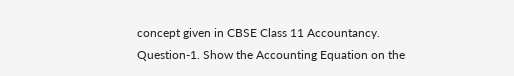concept given in CBSE Class 11 Accountancy. Question-1. Show the Accounting Equation on the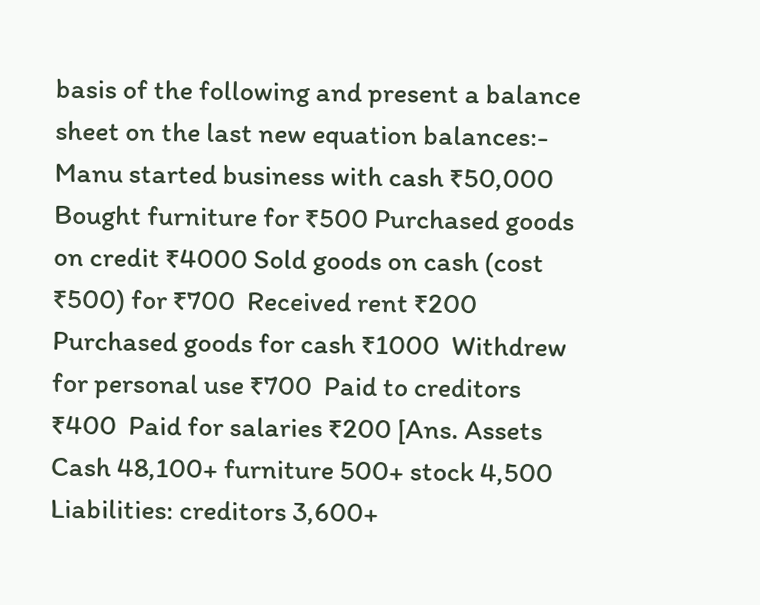basis of the following and present a balance sheet on the last new equation balances:-   Manu started business with cash ₹50,000 Bought furniture for ₹500 Purchased goods on credit ₹4000 Sold goods on cash (cost ₹500) for ₹700  Received rent ₹200  Purchased goods for cash ₹1000  Withdrew for personal use ₹700  Paid to creditors ₹400  Paid for salaries ₹200 [Ans. Assets Cash 48,100+ furniture 500+ stock 4,500 Liabilities: creditors 3,600+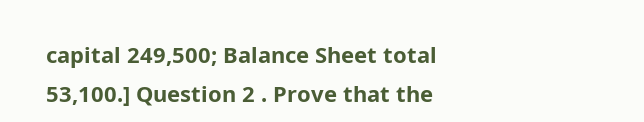capital 249,500; Balance Sheet total 53,100.] Question 2 . Prove that the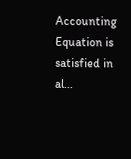Accounting Equation is satisfied in al...